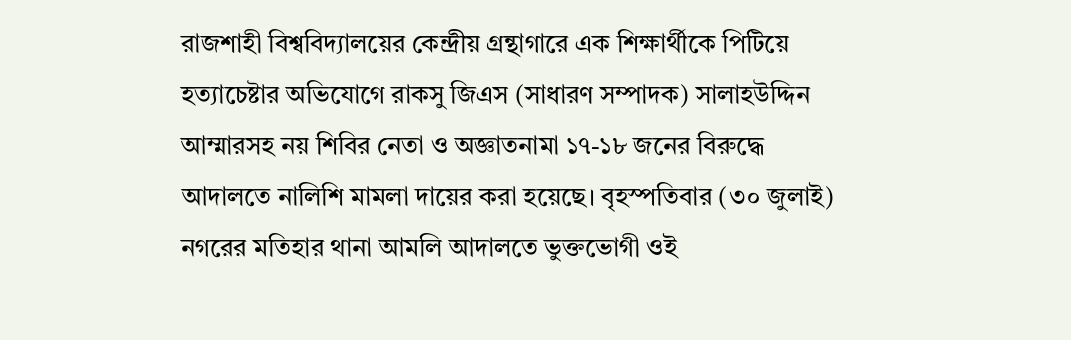রাজশাহী বিশ্ববিদ্যালয়ের কেন্দ্রীয় গ্রন্থাগারে এক শিক্ষার্থীকে পিটিয়ে হত্যাচেষ্টার অভিযোগে রাকসু জিএস (সাধারণ সম্পাদক) সালাহউদ্দিন আম্মারসহ নয় শিবির নেতা ও অজ্ঞাতনামা ১৭-১৮ জনের বিরুদ্ধে আদালতে নালিশি মামলা দায়ের করা হয়েছে। বৃহস্পতিবার (৩০ জুলাই) নগরের মতিহার থানা আমলি আদালতে ভুক্তভোগী ওই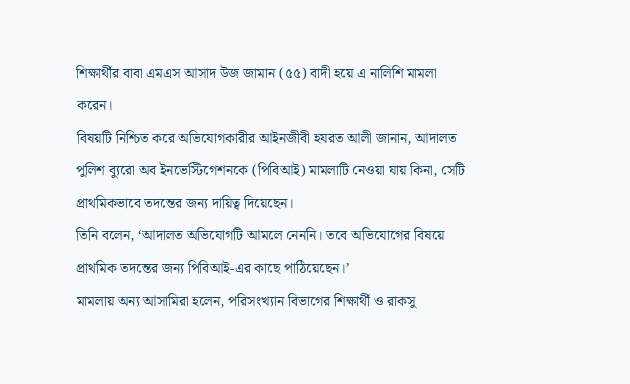শিক্ষার্থীর বাবা এমএস আসাদ উজ জামান (৫৫) বাদী হয়ে এ নালিশি মামলা করেন।
বিষয়টি নিশ্চিত করে অভিযোগকারীর আইনজীবী হযরত আলী জানান, আদালত পুলিশ ব্যুরো অব ইনভেস্টিগেশনকে (পিবিআই) মামলাটি নেওয়া যায় কিনা, সেটি প্রাথমিকভাবে তদন্তের জন্য দায়িত্ব দিয়েছেন।
তিনি বলেন, ‘আদালত অভিযোগটি আমলে নেননি। তবে অভিযোগের বিষয়ে প্রাথমিক তদন্তের জন্য পিবিআই-এর কাছে পাঠিয়েছেন।’
মামলায় অন্য আসামিরা হলেন, পরিসংখ্যান বিভাগের শিক্ষার্থী ও রাকসু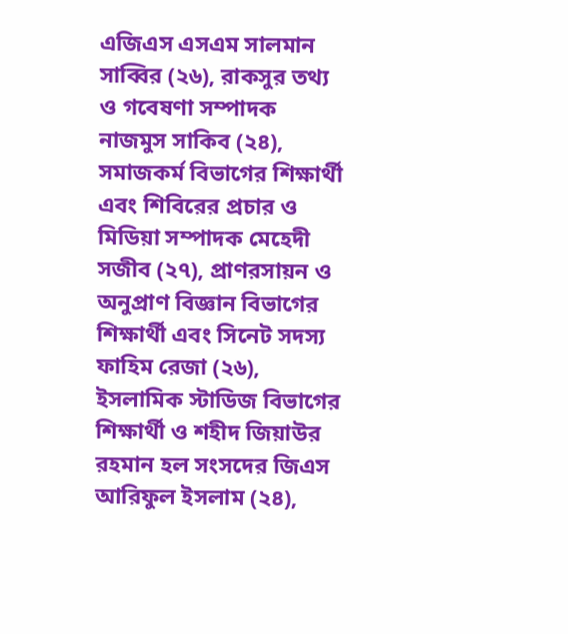এজিএস এসএম সালমান সাব্বির (২৬), রাকসুর তথ্য ও গবেষণা সম্পাদক নাজমুস সাকিব (২৪), সমাজকর্ম বিভাগের শিক্ষার্থী এবং শিবিরের প্রচার ও মিডিয়া সম্পাদক মেহেদী সজীব (২৭), প্রাণরসায়ন ও অনুপ্রাণ বিজ্ঞান বিভাগের শিক্ষার্থী এবং সিনেট সদস্য ফাহিম রেজা (২৬), ইসলামিক স্টাডিজ বিভাগের শিক্ষার্থী ও শহীদ জিয়াউর রহমান হল সংসদের জিএস আরিফুল ইসলাম (২৪),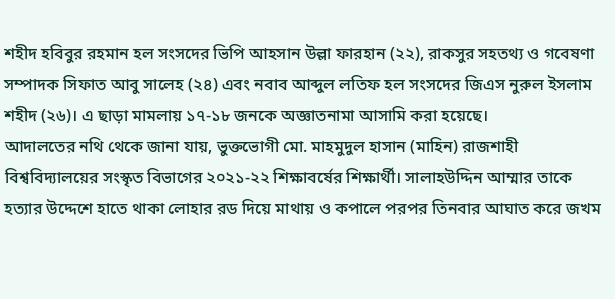শহীদ হবিবুর রহমান হল সংসদের ভিপি আহসান উল্লা ফারহান (২২), রাকসুর সহতথ্য ও গবেষণা সম্পাদক সিফাত আবু সালেহ (২৪) এবং নবাব আব্দুল লতিফ হল সংসদের জিএস নুরুল ইসলাম শহীদ (২৬)। এ ছাড়া মামলায় ১৭-১৮ জনকে অজ্ঞাতনামা আসামি করা হয়েছে।
আদালতের নথি থেকে জানা যায়, ভুক্তভোগী মো. মাহমুদুল হাসান (মাহিন) রাজশাহী বিশ্ববিদ্যালয়ের সংস্কৃত বিভাগের ২০২১-২২ শিক্ষাবর্ষের শিক্ষার্থী। সালাহউদ্দিন আম্মার তাকে হত্যার উদ্দেশে হাতে থাকা লোহার রড দিয়ে মাথায় ও কপালে পরপর তিনবার আঘাত করে জখম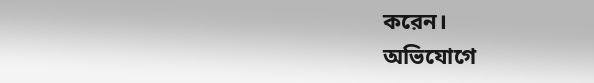করেন।
অভিযোগে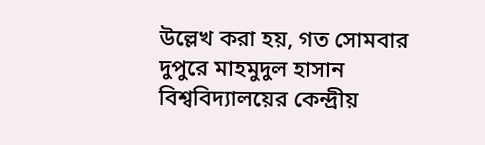উল্লেখ করা হয়, গত সোমবার দুপুরে মাহমুদুল হাসান বিশ্ববিদ্যালয়ের কেন্দ্রীয়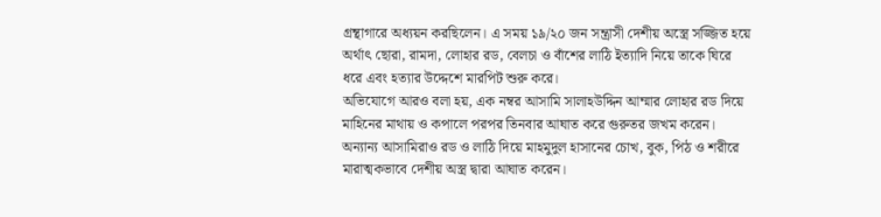গ্রন্থাগারে অধ্যয়ন করছিলেন। এ সময় ১৯/২০ জন সন্ত্রাসী দেশীয় অস্ত্রে সজ্জিত হয়ে অর্থাৎ ছোরা, রামদা, লোহার রড, বেলচা ও বাঁশের লাঠি ইত্যাদি নিয়ে তাকে ঘিরে ধরে এবং হত্যার উদ্দেশে মারপিট শুরু করে।
অভিযোগে আরও বলা হয়, এক নম্বর আসামি সালাহউদ্দিন আম্মার লোহার রড দিয়ে মাহিনের মাথায় ও কপালে পরপর তিনবার আঘাত করে গুরুতর জখম করেন। অন্যান্য আসামিরাও রড ও লাঠি দিয়ে মাহমুদুল হাসানের চোখ, বুক, পিঠ ও শরীরে মারাত্মকভাবে দেশীয় অস্ত্র দ্বারা আঘাত করেন।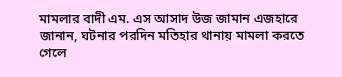মামলার বাদী এম. এস আসাদ উজ জামান এজহারে জানান, ঘটনার পরদিন মতিহার থানায় মামলা করতে গেলে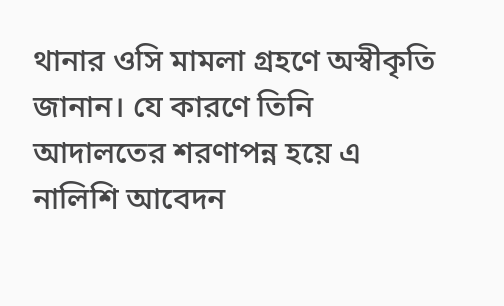থানার ওসি মামলা গ্রহণে অস্বীকৃতি জানান। যে কারণে তিনি আদালতের শরণাপন্ন হয়ে এ নালিশি আবেদন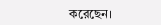করেছেন।